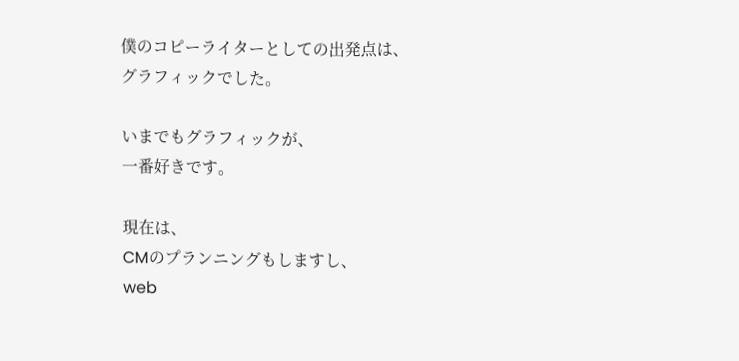僕のコピーライターとしての出発点は、
グラフィックでした。

いまでもグラフィックが、
一番好きです。

現在は、
CMのプランニングもしますし、
web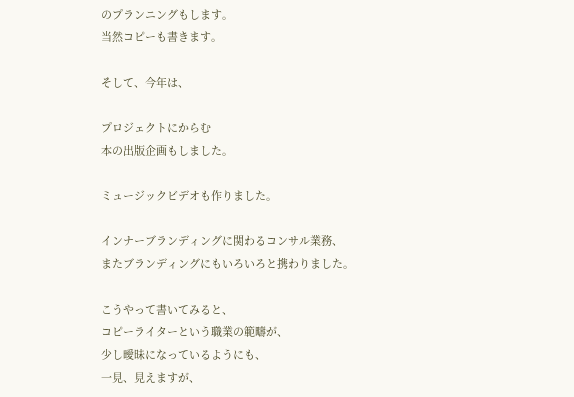のプランニングもします。
当然コピーも書きます。

そして、今年は、

プロジェクトにからむ
本の出版企画もしました。

ミュージックビデオも作りました。

インナーブランディングに関わるコンサル業務、
またブランディングにもいろいろと携わりました。

こうやって書いてみると、
コピーライターという職業の範疇が、
少し曖昧になっているようにも、
一見、見えますが、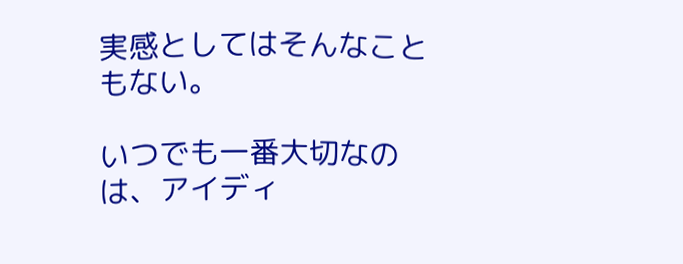実感としてはそんなこともない。

いつでも一番大切なのは、アイディ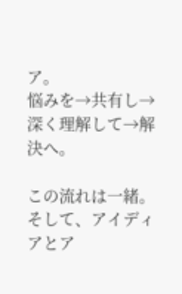ア。
悩みを→共有し→深く理解して→解決へ。

この流れは一緒。
そして、アイディアとア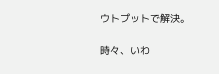ウトプットで解決。

時々、いわ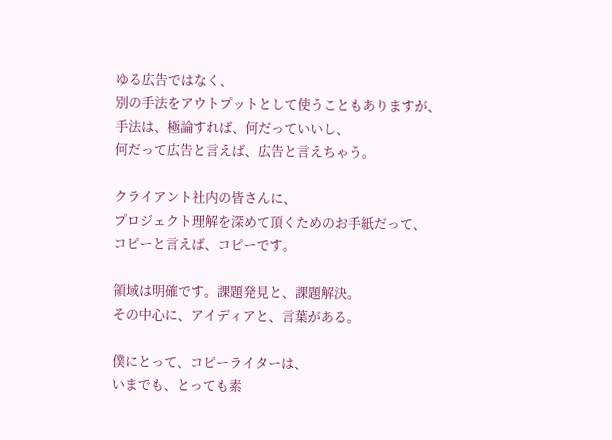ゆる広告ではなく、
別の手法をアウトプットとして使うこともありますが、
手法は、極論すれば、何だっていいし、
何だって広告と言えば、広告と言えちゃう。

クライアント社内の皆さんに、
プロジェクト理解を深めて頂くためのお手紙だって、
コピーと言えば、コピーです。

領域は明確です。課題発見と、課題解決。
その中心に、アイディアと、言葉がある。

僕にとって、コピーライターは、
いまでも、とっても素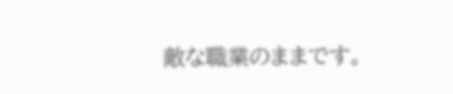敵な職業のままです。